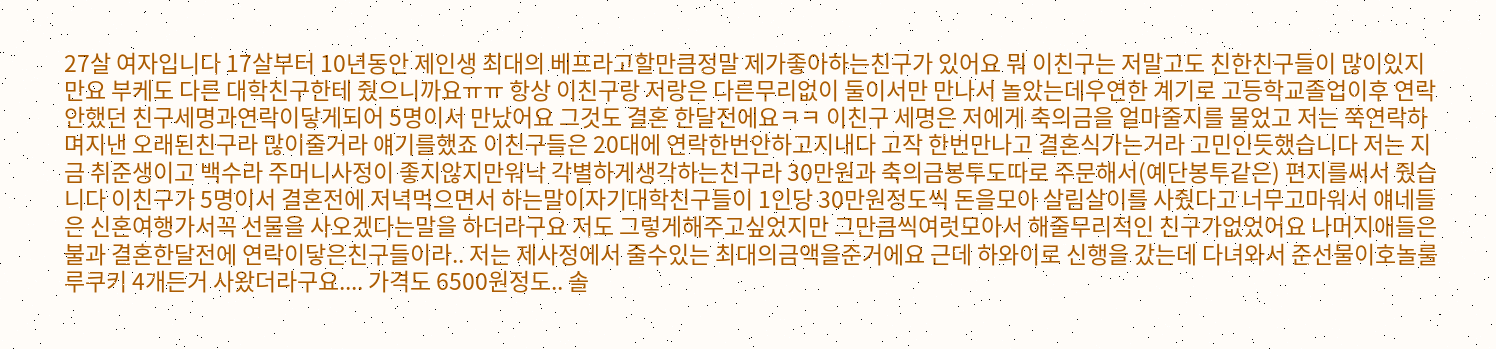27살 여자입니다 17살부터 10년동안 제인생 최대의 베프라고할만큼정말 제가좋아하는친구가 있어요 뭐 이친구는 저말고도 친한친구들이 많이있지만요 부케도 다른 대학친구한테 줬으니까요ㅠㅠ 항상 이친구랑 저랑은 다른무리없이 둘이서만 만나서 놀았는데우연한 계기로 고등학교졸업이후 연락안했던 친구세명과연락이닿게되어 5명이서 만났어요 그것도 결혼 한달전에요ㅋㅋ 이친구 세명은 저에게 축의금을 얼마줄지를 물었고 저는 쭉연락하며지낸 오래된친구라 많이줄거라 얘기를했죠 이친구들은 20대에 연락한번안하고지내다 고작 한번만나고 결혼식가는거라 고민인듯했습니다 저는 지금 취준생이고 백수라 주머니사정이 좋지않지만워낙 각별하게생각하는친구라 30만원과 축의금봉투도따로 주문해서(예단봉투같은) 편지를써서 줬습니다 이친구가 5명이서 결혼전에 저녁먹으면서 하는말이자기대학친구들이 1인당 30만원정도씩 돈을모아 살림살이를 사줬다고 너무고마워서 얘네들은 신혼여행가서꼭 선물을 사오겠다는말을 하더라구요 저도 그렇게해주고싶었지만 그만큼씩여럿모아서 해줄무리적인 친구가없었어요 나머지애들은 불과 결혼한달전에 연락이닿은친구들이라.. 저는 제사정에서 줄수있는 최대의금액을준거에요 근데 하와이로 신행을 갔는데 다녀와서 준선물이호놀룰루쿠키 4개든거 사왔더라구요.... 가격도 6500원정도.. 솔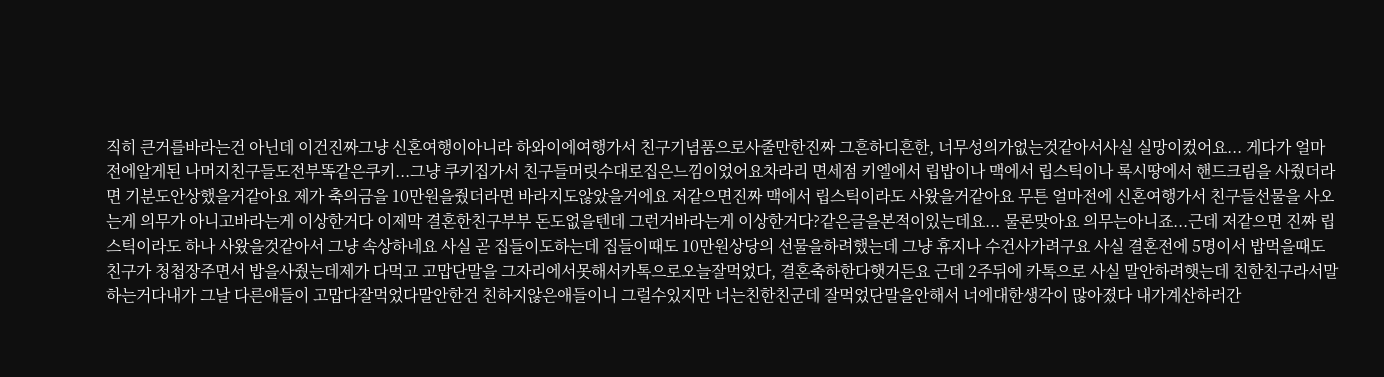직히 큰거를바라는건 아닌데 이건진짜그냥 신혼여행이아니라 하와이에여행가서 친구기념품으로사줄만한진짜 그흔하디흔한, 너무성의가없는것같아서사실 실망이컸어요... 게다가 얼마전에알게된 나머지친구들도전부똑같은쿠키...그냥 쿠키집가서 친구들머릿수대로집은느낌이었어요차라리 면세점 키엘에서 립밥이나 맥에서 립스틱이나 록시땅에서 핸드크림을 사줬더라면 기분도안상했을거같아요 제가 축의금을 10만원을줬더라면 바라지도않았을거에요 저같으면진짜 맥에서 립스틱이라도 사왔을거같아요 무튼 얼마전에 신혼여행가서 친구들선물을 사오는게 의무가 아니고바라는게 이상한거다 이제막 결혼한친구부부 돈도없을텐데 그런거바라는게 이상한거다?같은글을본적이있는데요... 물론맞아요 의무는아니죠...근데 저같으면 진짜 립스틱이라도 하나 사왔을것같아서 그냥 속상하네요 사실 곧 집들이도하는데 집들이때도 10만원상당의 선물을하려했는데 그냥 휴지나 수건사가려구요 사실 결혼전에 5명이서 밥먹을때도친구가 청첩장주면서 밥을사줬는데제가 다먹고 고맙단말을 그자리에서못해서카톡으로오늘잘먹었다, 결혼축하한다햇거든요 근데 2주뒤에 카톡으로 사실 말안하려햇는데 친한친구라서말하는거다내가 그날 다른애들이 고맙다잘먹었다말안한건 친하지않은애들이니 그럴수있지만 너는친한친군데 잘먹었단말을안해서 너에대한생각이 많아졌다 내가계산하러간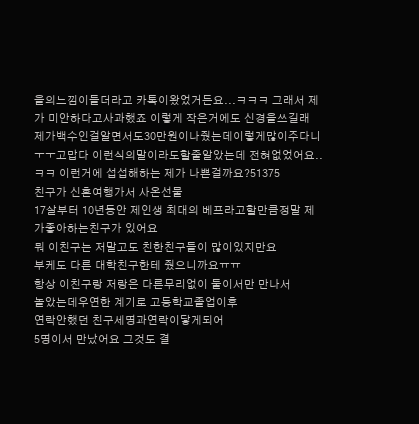을의느낌이들더라고 카톡이왔었거든요...ㅋㅋㅋ 그래서 제가 미안하다고사과했죠 이렇게 작은거에도 신경을쓰길래 제가백수인걸알면서도30만원이나줬는데이렇게많이주다니ㅜㅜ고맙다 이런식의말이라도할줄알았는데 전혀없었어요..ㅋㅋ 이런거에 섭섭해하는 제가 나쁜걸까요?51375
친구가 신혼여행가서 사온선물
17살부터 10년동안 제인생 최대의 베프라고할만큼정말 제가좋아하는친구가 있어요
뭐 이친구는 저말고도 친한친구들이 많이있지만요
부케도 다른 대학친구한테 줬으니까요ㅠㅠ
항상 이친구랑 저랑은 다른무리없이 둘이서만 만나서
놀았는데우연한 계기로 고등학교졸업이후
연락안했던 친구세명과연락이닿게되어
5명이서 만났어요 그것도 결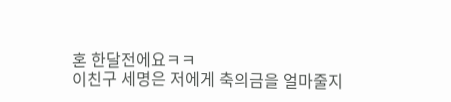혼 한달전에요ㅋㅋ
이친구 세명은 저에게 축의금을 얼마줄지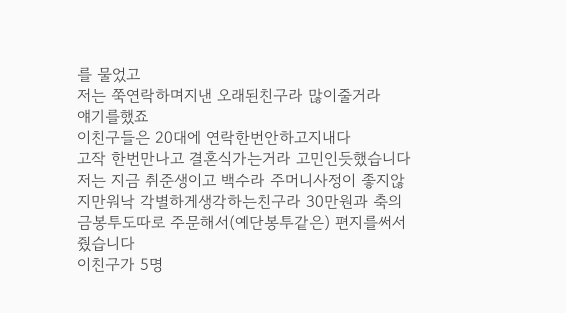를 물었고
저는 쭉연락하며지낸 오래된친구라 많이줄거라
얘기를했죠
이친구들은 20대에 연락한번안하고지내다
고작 한번만나고 결혼식가는거라 고민인듯했습니다
저는 지금 취준생이고 백수라 주머니사정이 좋지않지만워낙 각별하게생각하는친구라 30만원과 축의금봉투도따로 주문해서(예단봉투같은) 편지를써서 줬습니다
이친구가 5명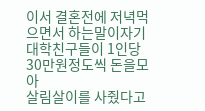이서 결혼전에 저녁먹으면서 하는말이자기대학친구들이 1인당 30만원정도씩 돈을모아
살림살이를 사줬다고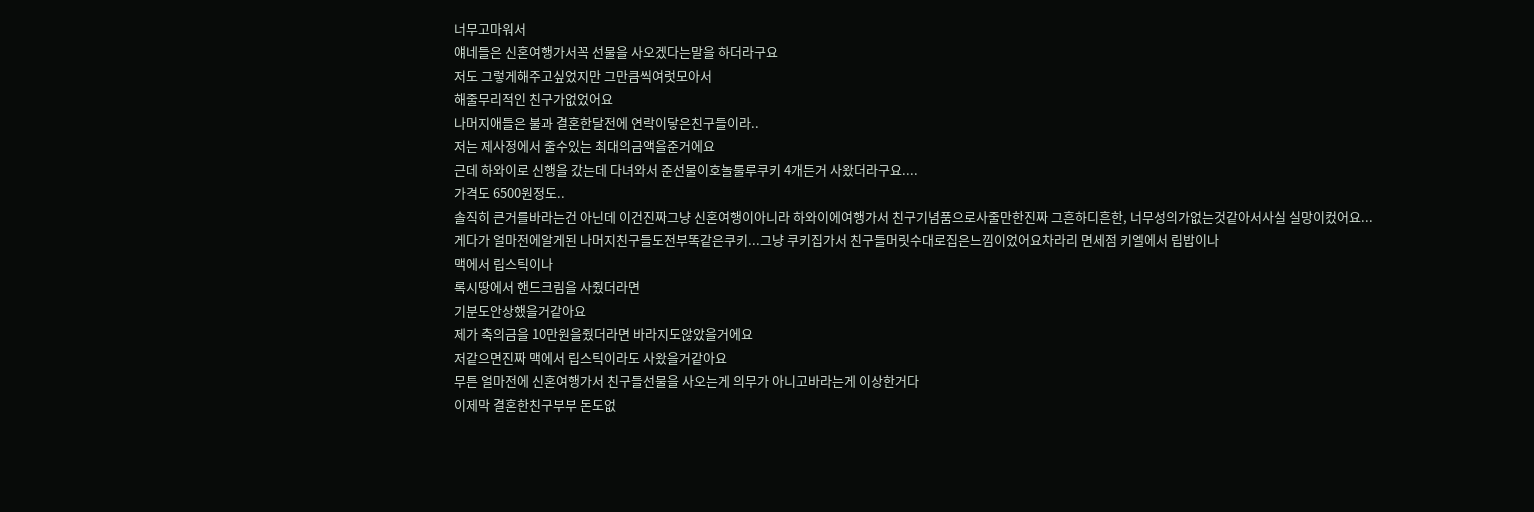너무고마워서
얘네들은 신혼여행가서꼭 선물을 사오겠다는말을 하더라구요
저도 그렇게해주고싶었지만 그만큼씩여럿모아서
해줄무리적인 친구가없었어요
나머지애들은 불과 결혼한달전에 연락이닿은친구들이라..
저는 제사정에서 줄수있는 최대의금액을준거에요
근데 하와이로 신행을 갔는데 다녀와서 준선물이호놀룰루쿠키 4개든거 사왔더라구요....
가격도 6500원정도..
솔직히 큰거를바라는건 아닌데 이건진짜그냥 신혼여행이아니라 하와이에여행가서 친구기념품으로사줄만한진짜 그흔하디흔한, 너무성의가없는것같아서사실 실망이컸어요...
게다가 얼마전에알게된 나머지친구들도전부똑같은쿠키...그냥 쿠키집가서 친구들머릿수대로집은느낌이었어요차라리 면세점 키엘에서 립밥이나
맥에서 립스틱이나
록시땅에서 핸드크림을 사줬더라면
기분도안상했을거같아요
제가 축의금을 10만원을줬더라면 바라지도않았을거에요
저같으면진짜 맥에서 립스틱이라도 사왔을거같아요
무튼 얼마전에 신혼여행가서 친구들선물을 사오는게 의무가 아니고바라는게 이상한거다
이제막 결혼한친구부부 돈도없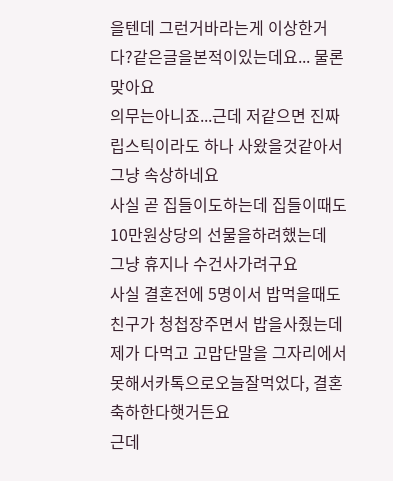을텐데 그런거바라는게 이상한거다?같은글을본적이있는데요... 물론맞아요
의무는아니죠...근데 저같으면 진짜 립스틱이라도 하나 사왔을것같아서 그냥 속상하네요
사실 곧 집들이도하는데 집들이때도 10만원상당의 선물을하려했는데
그냥 휴지나 수건사가려구요
사실 결혼전에 5명이서 밥먹을때도친구가 청첩장주면서 밥을사줬는데제가 다먹고 고맙단말을 그자리에서못해서카톡으로오늘잘먹었다, 결혼축하한다햇거든요
근데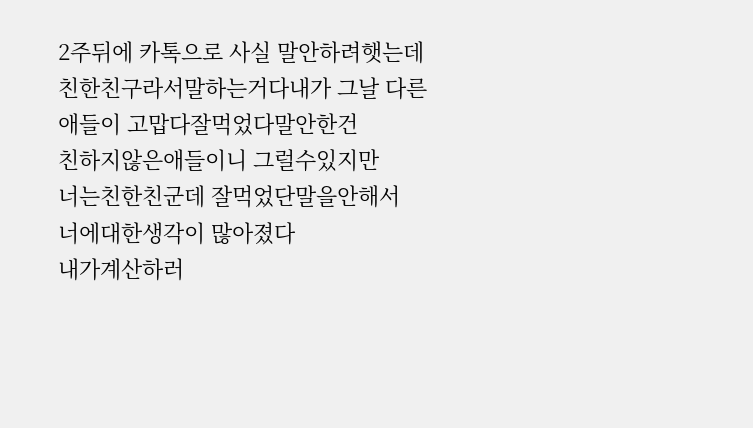2주뒤에 카톡으로 사실 말안하려햇는데 친한친구라서말하는거다내가 그날 다른애들이 고맙다잘먹었다말안한건
친하지않은애들이니 그럴수있지만
너는친한친군데 잘먹었단말을안해서
너에대한생각이 많아졌다
내가계산하러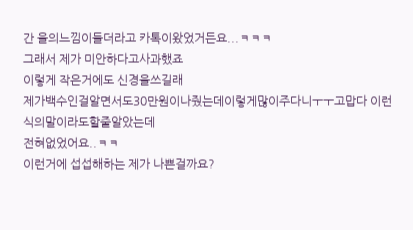간 을의느낌이들더라고 카톡이왔었거든요...ㅋㅋㅋ
그래서 제가 미안하다고사과했죠
이렇게 작은거에도 신경을쓰길래
제가백수인걸알면서도30만원이나줬는데이렇게많이주다니ㅜㅜ고맙다 이런식의말이라도할줄알았는데
전혀없었어요..ㅋㅋ
이런거에 섭섭해하는 제가 나쁜걸까요?